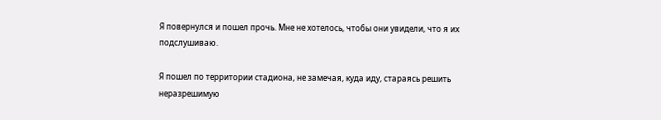Я повернулся и пошел прочь. Мне не хотелось, чтобы они увидели, что я их подслушиваю.

Я пошел по территории стадиона, не замечая, куда иду, стараясь решить неразрешимую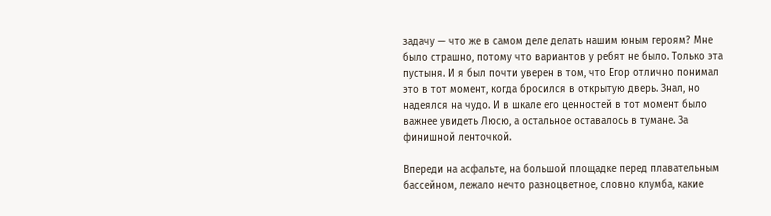задачу — что же в самом деле делать нашим юным героям? Мне было страшно, потому что вариантов у ребят не было. Только эта пустыня. И я был почти уверен в том, что Егор отлично понимал это в тот момент, когда бросился в открытую дверь. Знал, но надеялся на чудо. И в шкале его ценностей в тот момент было важнее увидеть Люсю, а остальное оставалось в тумане. За финишной ленточкой.

Впереди на асфальте, на большой площадке перед плавательным бассейном, лежало нечто разноцветное, словно клумба, какие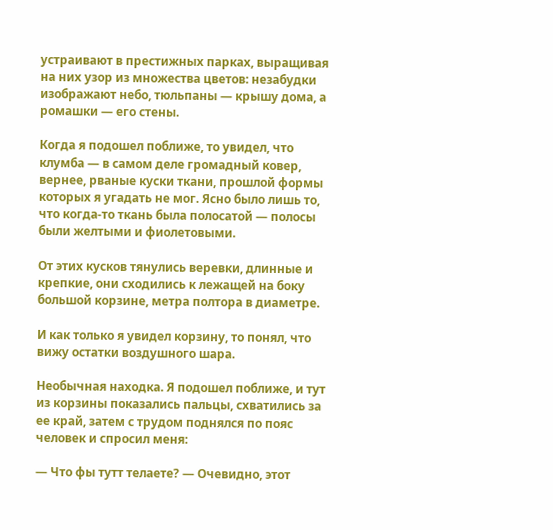устраивают в престижных парках, выращивая на них узор из множества цветов: незабудки изображают небо, тюльпаны — крышу дома, а ромашки — его стены.

Когда я подошел поближе, то увидел, что клумба — в самом деле громадный ковер, вернее, рваные куски ткани, прошлой формы которых я угадать не мог. Ясно было лишь то, что когда-то ткань была полосатой — полосы были желтыми и фиолетовыми.

От этих кусков тянулись веревки, длинные и крепкие, они сходились к лежащей на боку большой корзине, метра полтора в диаметре.

И как только я увидел корзину, то понял, что вижу остатки воздушного шара.

Необычная находка. Я подошел поближе, и тут из корзины показались пальцы, схватились за ее край, затем с трудом поднялся по пояс человек и спросил меня:

— Что фы тутт телаете? — Очевидно, этот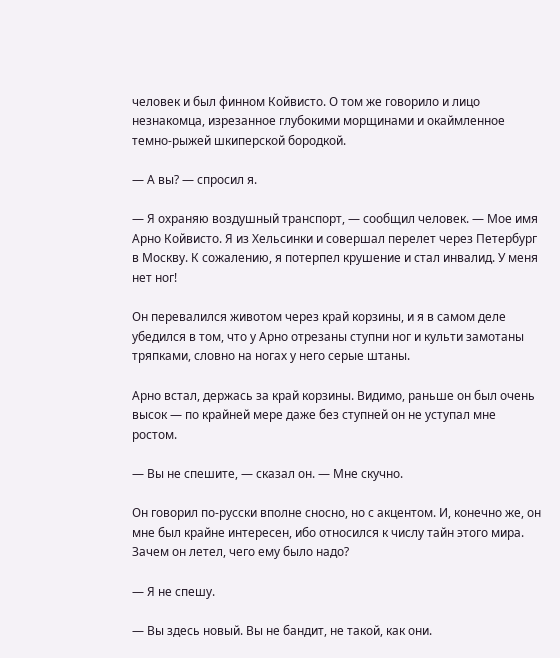человек и был финном Койвисто. О том же говорило и лицо незнакомца, изрезанное глубокими морщинами и окаймленное темно-рыжей шкиперской бородкой.

— А вы? — спросил я.

— Я охраняю воздушный транспорт, — сообщил человек. — Мое имя Арно Койвисто. Я из Хельсинки и совершал перелет через Петербург в Москву. К сожалению, я потерпел крушение и стал инвалид. У меня нет ног!

Он перевалился животом через край корзины, и я в самом деле убедился в том, что у Арно отрезаны ступни ног и культи замотаны тряпками, словно на ногах у него серые штаны.

Арно встал, держась за край корзины. Видимо, раньше он был очень высок — по крайней мере даже без ступней он не уступал мне ростом.

— Вы не спешите, — сказал он. — Мне скучно.

Он говорил по-русски вполне сносно, но с акцентом. И, конечно же, он мне был крайне интересен, ибо относился к числу тайн этого мира. Зачем он летел, чего ему было надо?

— Я не спешу.

— Вы здесь новый. Вы не бандит, не такой, как они.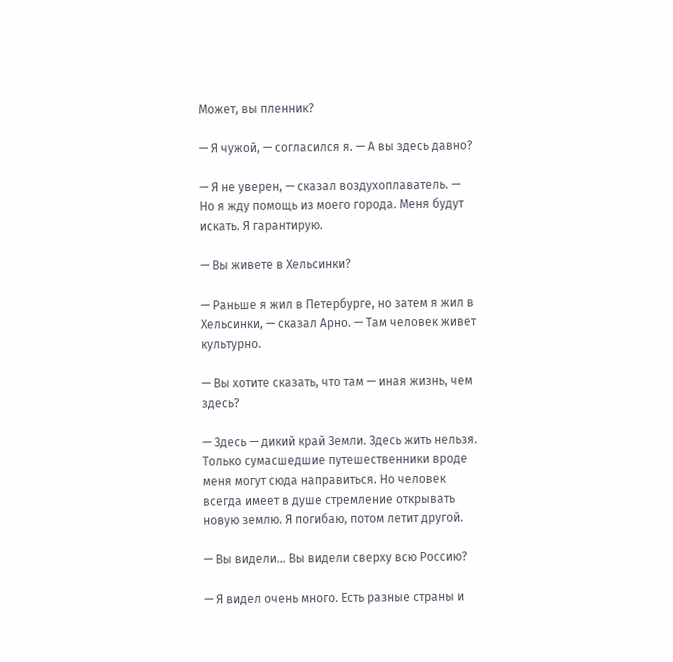Может, вы пленник?

— Я чужой, — согласился я. — А вы здесь давно?

— Я не уверен, — сказал воздухоплаватель. — Но я жду помощь из моего города. Меня будут искать. Я гарантирую.

— Вы живете в Хельсинки?

— Раньше я жил в Петербурге, но затем я жил в Хельсинки, — сказал Арно. — Там человек живет культурно.

— Вы хотите сказать, что там — иная жизнь, чем здесь?

— Здесь — дикий край Земли. Здесь жить нельзя. Только сумасшедшие путешественники вроде меня могут сюда направиться. Но человек всегда имеет в душе стремление открывать новую землю. Я погибаю, потом летит другой.

— Вы видели… Вы видели сверху всю Россию?

— Я видел очень много. Есть разные страны и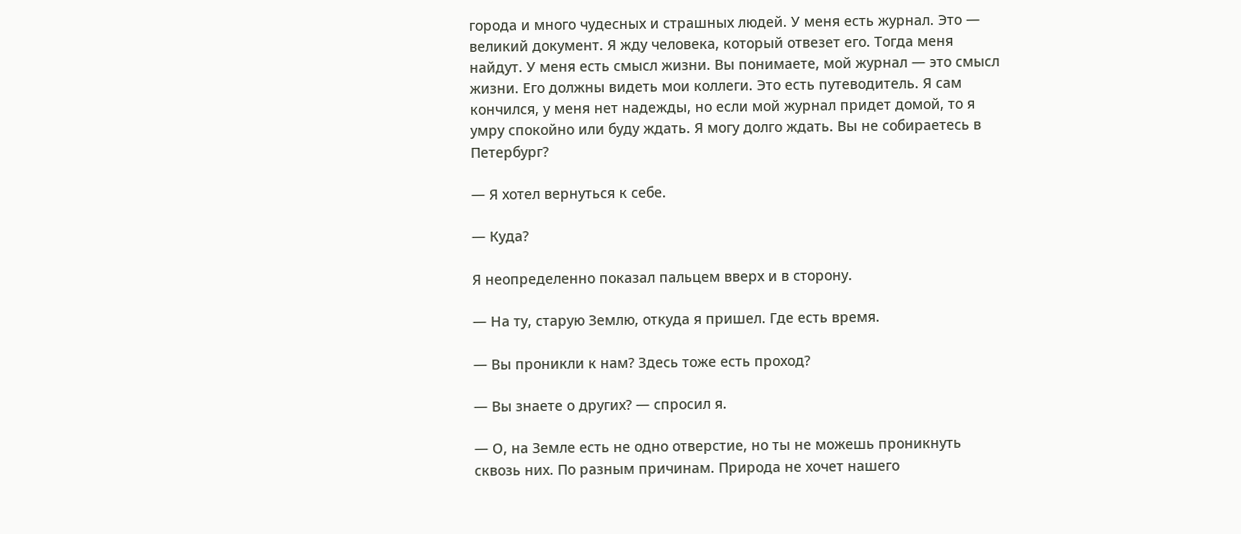города и много чудесных и страшных людей. У меня есть журнал. Это — великий документ. Я жду человека, который отвезет его. Тогда меня найдут. У меня есть смысл жизни. Вы понимаете, мой журнал — это смысл жизни. Его должны видеть мои коллеги. Это есть путеводитель. Я сам кончился, у меня нет надежды, но если мой журнал придет домой, то я умру спокойно или буду ждать. Я могу долго ждать. Вы не собираетесь в Петербург?

— Я хотел вернуться к себе.

— Куда?

Я неопределенно показал пальцем вверх и в сторону.

— На ту, старую Землю, откуда я пришел. Где есть время.

— Вы проникли к нам? Здесь тоже есть проход?

— Вы знаете о других? — спросил я.

— О, на Земле есть не одно отверстие, но ты не можешь проникнуть сквозь них. По разным причинам. Природа не хочет нашего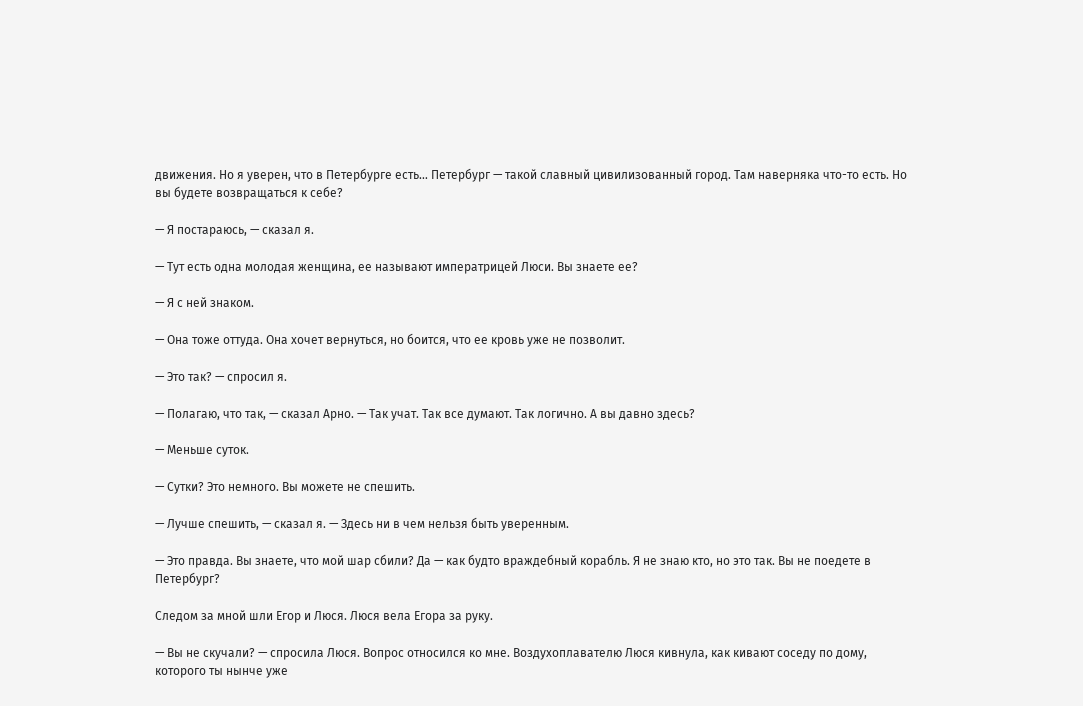движения. Но я уверен, что в Петербурге есть… Петербург — такой славный цивилизованный город. Там наверняка что-то есть. Но вы будете возвращаться к себе?

— Я постараюсь, — сказал я.

— Тут есть одна молодая женщина, ее называют императрицей Люси. Вы знаете ее?

— Я с ней знаком.

— Она тоже оттуда. Она хочет вернуться, но боится, что ее кровь уже не позволит.

— Это так? — спросил я.

— Полагаю, что так, — сказал Арно. — Так учат. Так все думают. Так логично. А вы давно здесь?

— Меньше суток.

— Сутки? Это немного. Вы можете не спешить.

— Лучше спешить, — сказал я. — Здесь ни в чем нельзя быть уверенным.

— Это правда. Вы знаете, что мой шар сбили? Да — как будто враждебный корабль. Я не знаю кто, но это так. Вы не поедете в Петербург?

Следом за мной шли Егор и Люся. Люся вела Егора за руку.

— Вы не скучали? — спросила Люся. Вопрос относился ко мне. Воздухоплавателю Люся кивнула, как кивают соседу по дому, которого ты нынче уже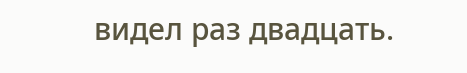видел раз двадцать.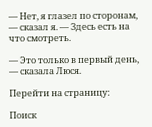— Нет, я глазел по сторонам, — сказал я. — Здесь есть на что смотреть.

— Это только в первый день, — сказала Люся.

Перейти на страницу:

Поиск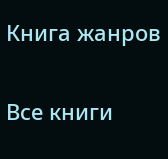Книга жанров

Все книги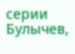серии Булычев,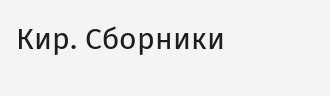Кир. Сборники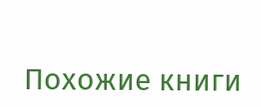Похожие книги